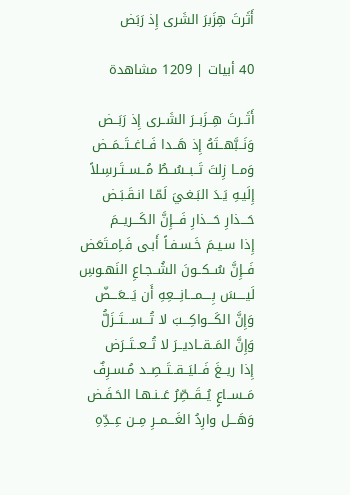أَثَرتَ هِزَبرَ الشَرى إِذ رَبَض

40 أبيات | 1209 مشاهدة

أَثَــرتَ هِــزَبــرَ الشَــرى إِذ رَبَــض
وَنَــبَّهــتَهُ إِذ هَــدا فَــاغــتَــمَــض
وَمــا زِلتَ تَــبــسُــطُ مُــســتَـرسِـلاً
إِلَيـهِ يَـدَ البَـغـيَ لَمّـا انـقَـبَـض
حَـــذارِ حَـــذارِ فَـــإِنَّ الكَـــريــمَ
إِذا سـيـمَ خَـسـفـاً أَبـى فَـاِمـتَعَض
فَــإِنَّ سُــكــونَ الشُــجـاعِ النَهـوسِ
لَيــــسَ بِــــمـــانِـــعِهِ أَن يَـــعَـــضّ
وَإِنَّ الكَـــواكِـــبَ لا تُـــســـتَــزَلُّ
وَإِنَّ المَــقــاديــرَ لا تُــعــتَــرَض
إِذا ريــغَ فَــليَــقــتَــصِــد مُـسـرِفٌ
مَــســاعٍ يُــقَــصِّرُ عَــنـهـا الحَـفَـض
وَهَـــل وارِدُ الغَـــمــرِ مِــن عِــدِّهِ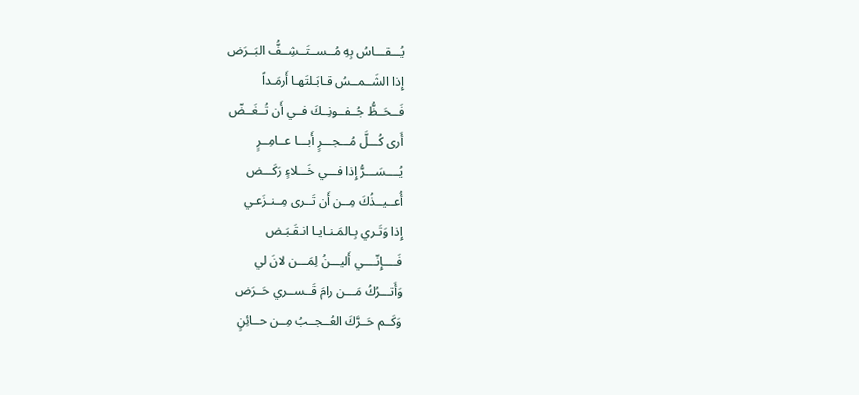يُـــقـــاسُ بِهِ مُــســتَــشِــفُّ البَــرَض
إِذا الشَــمــسُ قـابَـلتَهـا أَرمَـداً
فَــحَــظُّ جُــفــونِــكَ فــي أَن تُــغَــضّ
أَرى كُـــلَّ مُـــجـــرٍ أَبـــا عــامِــرٍ
يُــــسَـــرُّ إِذا فـــي خَـــلاءٍ رَكَـــض
أُعــيــذُكَ مِــن أَن تَــرى مِــنـزَعـي
إِذا وَتَـري بِـالمَـنـايـا انـقَـبَـض
فَــــإِنّــــي أَليـــنُ لِمَـــن لانَ لي
وَأَتـــرُكُ مَـــن رامَ قَــســري حَــرَض
وَكَــم حَــرَّكَ العُــجــبُ مِــن حــائِنٍ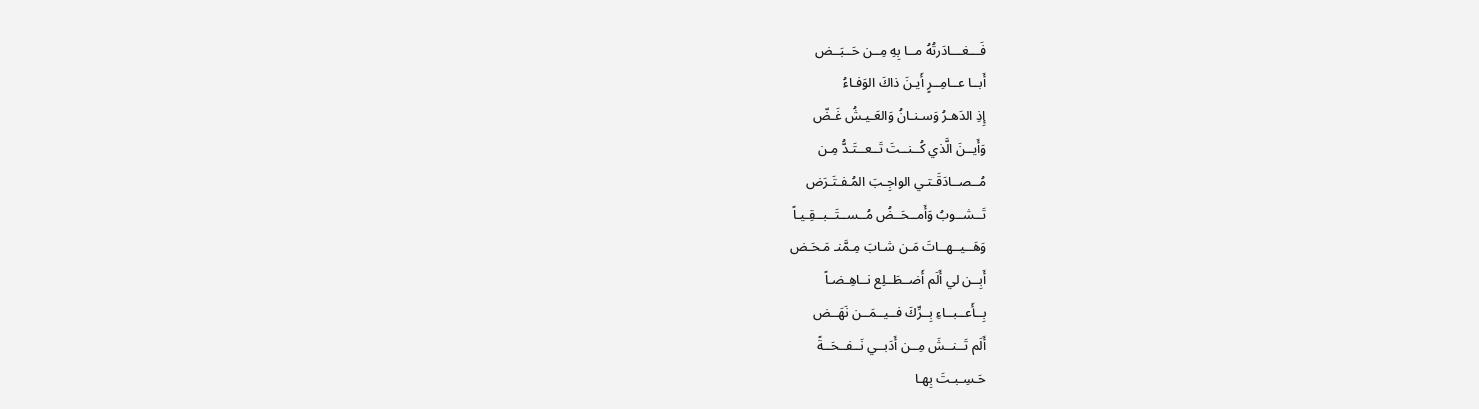فَـــغـــادَرتُهُ مــا بِهِ مِــن حَــبَــض
أَبــا عــامِــرٍ أَيـنَ ذاكَ الوَفـاءُ
إِذِ الدَهـرُ وَسـنـانُ وَالعَـيـشُ غَـضّ
وَأَيــنَ الَّذي كُــنــتَ تَــعــتَـدُّ مِـن
مُــصــادَقَـتـي الواجِـبَ المُـفـتَـرَض
تَــشــوبُ وَأَمــحَــضُ مُــســتَــبــقِـيـاً
وَهَــيــهــاتَ مَـن شـابَ مِـمَّنـ مَـحَـض
أَبِــن لي أَلَم أَضــطَــلِع نــاهِـضـاً
بِــأَعــبــاءِ بِــرِّكَ فــيــمَــن نَهَــض
أَلَم تَــنــشَ مِــن أَدَبــي نَــفــحَــةً
حَـسِـبـتَ بِهـا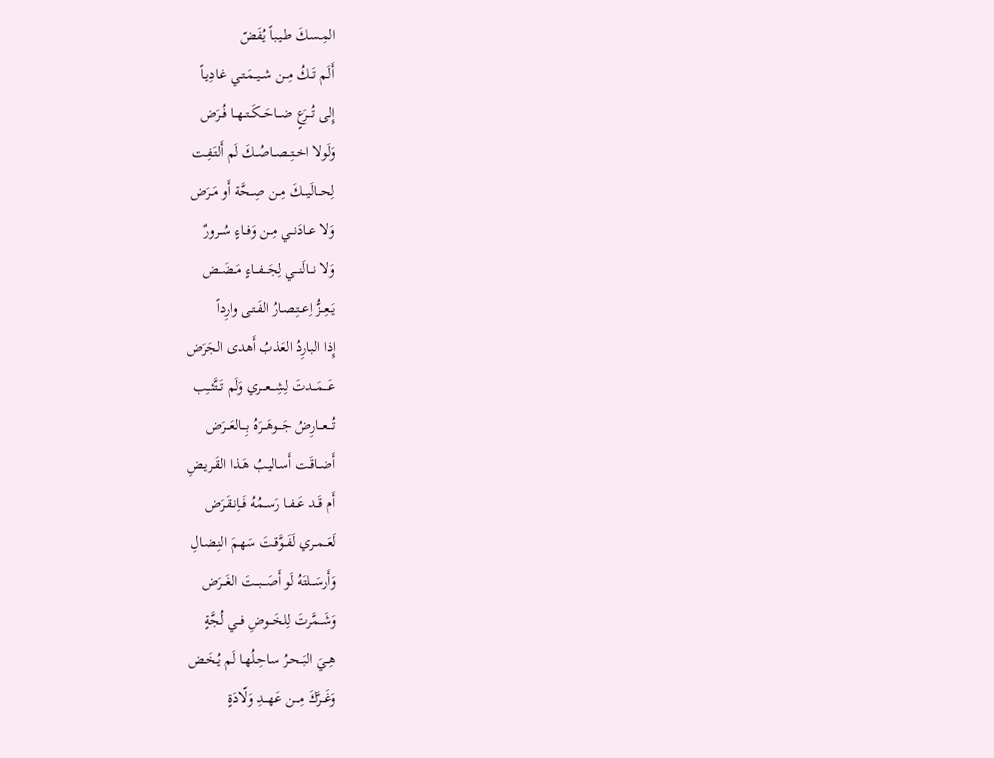المِـسـكَ طـيـباً يُفَضّ
أَلَم تَــكُ مِــن شــيــمَـتـي غـادِيـاً
إِلى تُـــرَعٍ ضـــاحَــكَــتــهــا فُــرَض
وَلَولا اخــتِــصــاصُــكَ لَم أَلتَـفِـت
لِحـــالَيـــكَ مِــن صِــحَّة أَو مَــرَض
وَلا عــادَنــي مِــن وَفــاءٍ سُــرورٌ
وَلا نـــالَنـــي لِجَـــفـــاءٍ مَــضَــض
يَــعِــزُّ اِعــتِـصـارُ الفَـتـى وارِداً
إِذا البارِدُ العَذبُ أَهدى الجَرَض
عَـــمَـــدتَ لِشِـــعـــري وَلَم تَــتَّئــِب
تُـــعـــارِضُ جَـــوهَـــرَهُ بِـــالعَـــرَض
أَضــاقَـت أَسـاليـبُ هَـذا القَـريـضِ
أَم قَــد عَــفــا رَســمُهُ فَــاِنـقَـرَض
لَعَــمــري لَفَــوَّقـتَ سَهـمَ النِـضـالِ
وَأَرسَـــلتَهُ لَو أَصَـــبـــتَ الغَـــرَض
وَشَـــمَّرتَ لِلخَـــوضِ فـــي لُجَّةٍ
هِــيَ البَــحـرُ سـاحِـلُهـا لَم يُـخَـض
وَغَـــرَّكَ مِـــن عَهـــدِ وَلّادَةٍ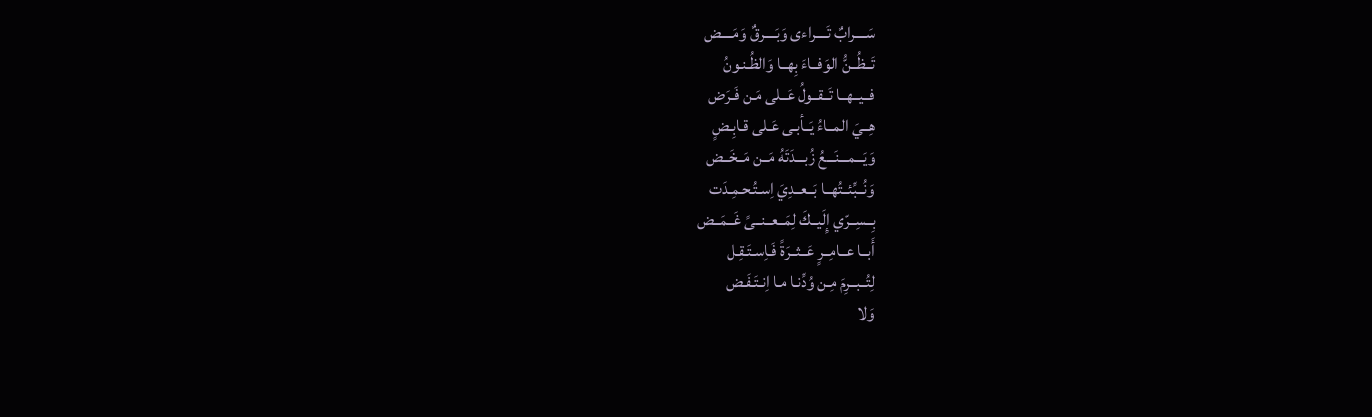سَــــرابٌ تَــــراءى وَبَــــرقٌ وَمَــــض
تَــظُــنُّ الوَفــاءَ بِهــا وَالظُـنـونُ
فــيــهــا تَــقــولُ عَــلى مَـن فَـرَض
هِــيَ المــاءُ يَــأبـى عَـلى قـابِـضٍ
وَيَـــمـــنَـــعُ زُبـــدَتَهُ مَــن مَــخَــض
وَنُــبِّئــتُهــا بَــعــدِيَ اِسـتُـحـمِـدَت
بِــسِــرّي إِلَيــكَ لِمَــعــنــىً غَــمَــض
أَبــا عــامِــرٍ عَــثــرَةً فَـاِسـتَـقِـل
لِتُــبــرِمَ مِـن وُدِّنـا مـا اِنـتَـفَـض
وَلا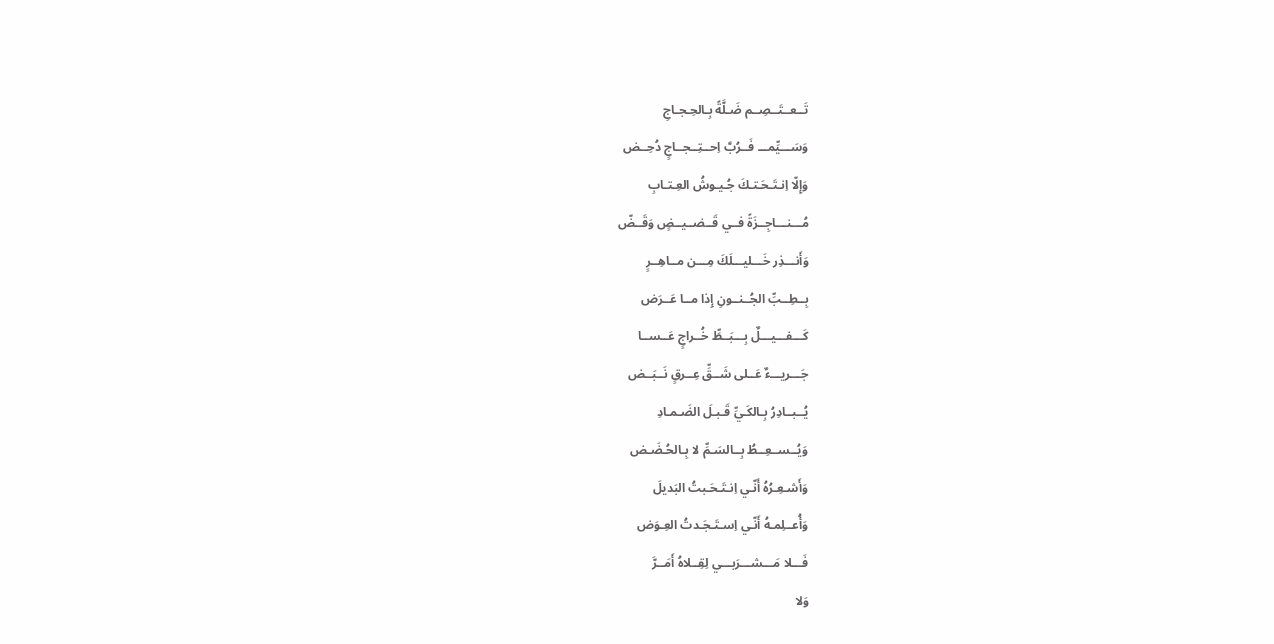تَــعــتَــصِــم ضَـلَّةً بِـالحِـجـاجِ
وَسَـــيِّمـــ فَــرُبَّ اِحــتِــجــاجٍ دُحِــض
وَإِلّا اِنـتَـحَـتـكَ جُـيـوشُ العِـتـابِ
مُـــنـــاجِــزَةً فــي قَــضــيــضٍ وَقَــضّ
وَأَنـــذِر خَـــليـــلَكَ مِـــن مــاهِــرٍ
بِــطِــبِّ الجُــنــونِ إِذا مــا عَــرَض
كَـــفـــيـــلٌ بِـــبَــطِّ خُــراجٍ عَــســا
جَـــريـــءٌ عَــلى شَــقِّ عِــرقٍ نَــبَــض
يُــبــادِرُ بِـالكَـيِّ قَـبـلَ الضَـمـادِ
وَيُــســعِــطُ بِــالسَـمِّ لا بِـالحُـضَـض
وَأَشـعِـرُهُ أَنّـي اِنـتَـحَـبتُ البَديلَ
وَأُعــلِمـهُ أَنّـي اِسـتَـجَـدتُ العِـوَض
فَـــلا مَـــشـــرَبـــي لِقِــلاهُ أَمَــرَّ
وَلا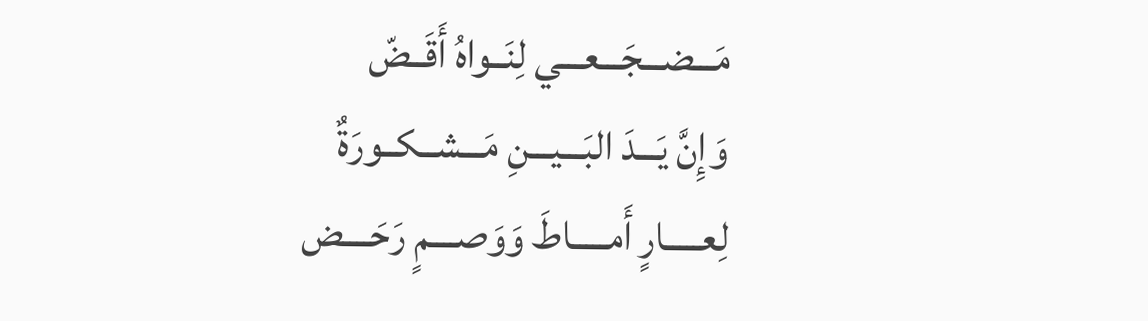مَـــضـــجَـــعـــي لِنَــواهُ أَقَــضّ
وَإِنَّ يَـــدَ البَـــيـــنِ مَـــشــكــورَةٌ
لِعـــــارٍ أَمـــــاطَ وَوَصــــمٍ رَحَــــض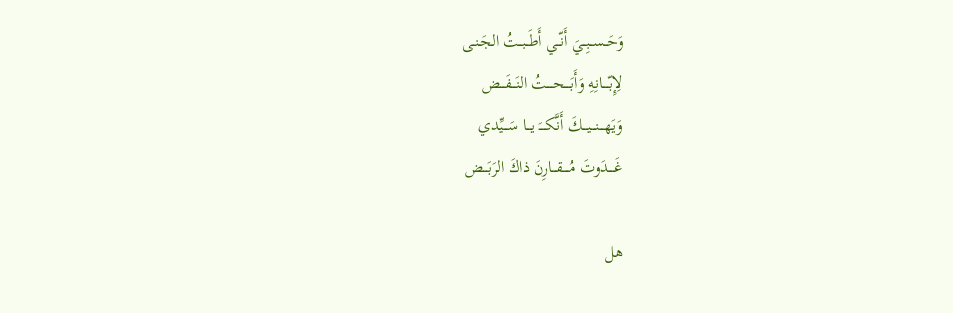وَحَــســبِــيَ أَنّــي أَطَــبــتُ الجَـنـى
لِإِبّــــانِهِ وَأَبَــــحــــتُ النَـــفَـــض
وَيَهـــنـــيـــكَ أَنَّكـــَ يـــا سَـــيِّدي
غَــــدَوتَ مُــــقـــارِنَ ذاكَ الرَبَـــض

هل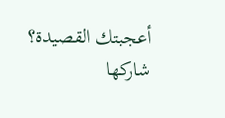أعجبتك القصيدة؟ شاركها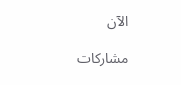الآن

مشاركات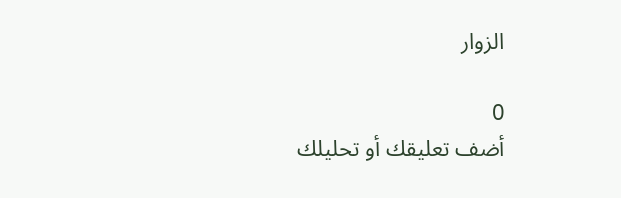الزوار

0
أضف تعليقك أو تحليلك